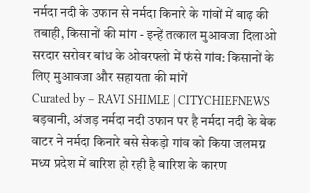नर्मदा नदी के उफान से नर्मदा किनारे के गांवों में बाढ़ की तबाही, किसानों की मांग - इन्हें तत्काल मुआवजा दिलाओ
सरदार सरोवर बांध के ओवरफ्लो में फंसे गांव: किसानों के लिए मुआवजा और सहायता की मांगें
Curated by – RAVI SHIMLE | CITYCHIEFNEWS
बड़वानी, अंजड़ नर्मदा नदी उफान पर है नर्मदा नदी के बेक वाटर ने नर्मदा किनारे बसे सेकड़ो गांव को किया जलमग्न मध्य प्रदेश में बारिश हो रही है बारिश के कारण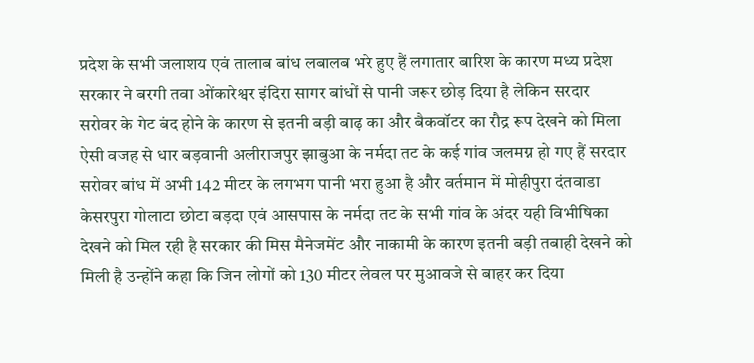प्रदेश के सभी जलाशय एवं तालाब बांध लबालब भरे हुए हैं लगातार बारिश के कारण मध्य प्रदेश सरकार ने बरगी तवा ओंकारेश्वर इंदिरा सागर बांधों से पानी जरूर छोड़ दिया है लेकिन सरदार सरोवर के गेट बंद होने के कारण से इतनी बड़ी बाढ़ का और बैकवॉटर का रौद्र रूप देखने को मिला ऐसी वजह से धार बड़वानी अलीराजपुर झाबुआ के नर्मदा तट के कई गांव जलमग्न हो गए हैं सरदार सरोवर बांध में अभी 142 मीटर के लगभग पानी भरा हुआ है और वर्तमान में मोहीपुरा दंतवाडा केसरपुरा गोलाटा छोटा बड़दा एवं आसपास के नर्मदा तट के सभी गांव के अंदर यही विभीषिका देखने को मिल रही है सरकार की मिस मैनेजमेंट और नाकामी के कारण इतनी बड़ी तबाही देखने को मिली है उन्होंने कहा कि जिन लोगों को 130 मीटर लेवल पर मुआवजे से बाहर कर दिया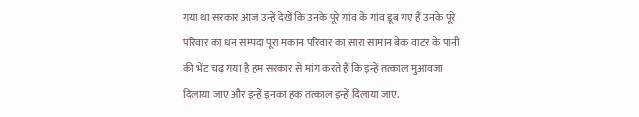गया था सरकार आज उन्हें देखें कि उनके पूरे गांव के गांव डूब गए हैं उनके पूरे परिवार का धन सम्पदा पूरा मकान परिवार का सारा सामान बेक वाटर के पानी की भेंट चढ़ गया है हम सरकार से मांग करते हैं कि इन्हें तत्काल मुआवजा दिलाया जाए और इन्हें इनका हक तत्काल इन्हें दिलाया जाए.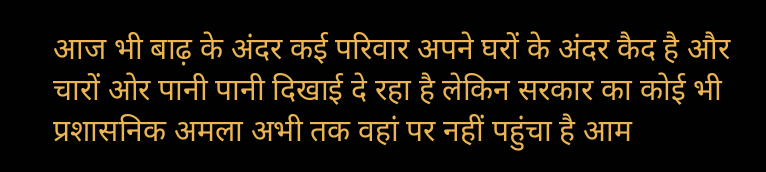आज भी बाढ़ के अंदर कई परिवार अपने घरों के अंदर कैद है और चारों ओर पानी पानी दिखाई दे रहा है लेकिन सरकार का कोई भी प्रशासनिक अमला अभी तक वहां पर नहीं पहुंचा है आम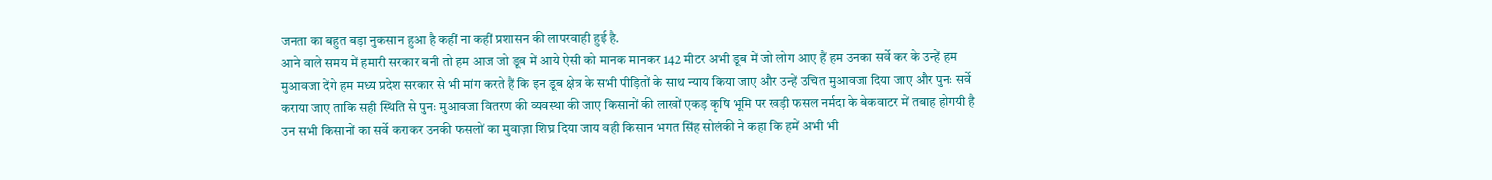जनता का बहुत बड़ा नुकसान हुआ है कहीं ना कहीं प्रशासन की लापरवाही हुई है.
आने वाले समय में हमारी सरकार बनी तो हम आज जो डूब में आये ऐसी को मानक मानकर 142 मीटर अभी डूब में जो लोग आए हैं हम उनका सर्वे कर के उन्हें हम मुआवजा देंगे हम मध्य प्रदेश सरकार से भी मांग करते हैं कि इन डूब क्षेत्र के सभी पीड़ितों के साथ न्याय किया जाए और उन्हें उचित मुआवजा दिया जाए और पुनः सर्वे कराया जाए ताकि सही स्थिति से पुनः मुआवजा वितरण की व्यवस्था की जाए किसानों की लाखों एकड़ कृषि भूमि पर खड़ी फसल नर्मदा के बेकवाटर में तबाह होगयी है उन सभी किसानों का सर्वे कराकर उनकी फसलों का मुवाज़ा शिघ्र दिया जाय वही किसान भगत सिंह सोलंकी ने कहा कि हमें अभी भी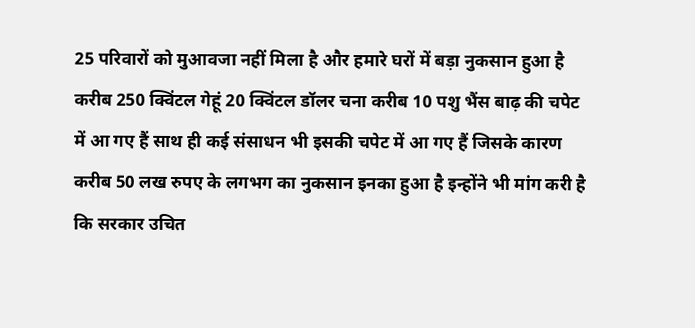25 परिवारों को मुआवजा नहीं मिला है और हमारे घरों में बड़ा नुकसान हुआ है करीब 250 क्विंटल गेहूं 20 क्विंटल डॉलर चना करीब 10 पशु भैंस बाढ़ की चपेट में आ गए हैं साथ ही कई संसाधन भी इसकी चपेट में आ गए हैं जिसके कारण करीब 50 लख रुपए के लगभग का नुकसान इनका हुआ है इन्होंने भी मांग करी है कि सरकार उचित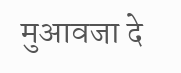मुआवजा दे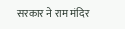सरकार ने राम मंदिर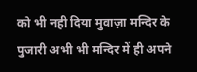को भी नही दिया मुवाज़ा मन्दिर के पुजारी अभी भी मन्दिर में ही अपने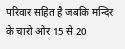परिवार सहित है जबकि मन्दिर के चारो ओर 15 से 20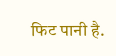फिट पानी है.